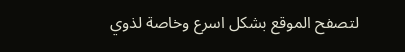لتصفح الموقع بشكل اسرع وخاصة لذوي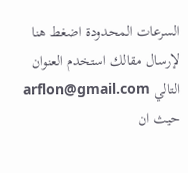السرعات المحدودة اضغط هنا لإرسال مقالك استخدم العنوان التالي arflon@gmail.com
حيث ان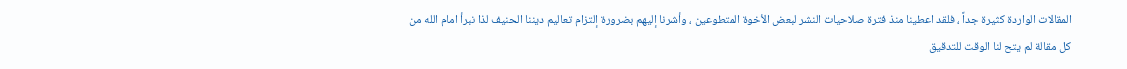المقالات الواردة كثيرة جداً ، فلقد اعطينا منذ فترة صلاحيات النشر لبعض الأخوة المتطوعين ، وأشرنا إليهم بضرورة إلتزام تعاليم ديننا الحنيف لذا نبرأ امام الله من كل مقالة لم يتح لنا الوقت للتدقيق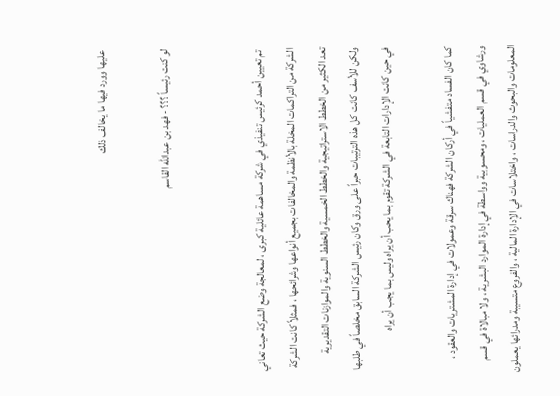عليها وورد فيها ما يخالف ذلك

لو كنت رئيساً ؟؟؟ - فهد بن عبدالله القاسم


 تم تعيين أحمد كرئيس تنفيذي في شركة مساهمة عائلية كبرى ، لمعالجة وضع الشركة حيث تعاني الشركة من التراكمات المخلة بالأنظمة والمخالفات بجميع أنواعها وشرائحها ، فمثلاً كانت الشركة تعد الكثير من الخطط الاستراتيجية والخطط الخمسية والخطط السنوية والموازنات التقديرية
ولكن للأسف كانت كل هذه الترتيبات حبراً على ورق وكان رئيس الشركة السابق مخلصاً في طلبها في حين كانت الإدارات التابعة في الشركة تقوم بما يحب أن يراه وليس بما يجب أن يراه

كما كان الفساد متفشياً في أركان الشركة فهناك سرقة وعمولات في إدارة المشتريات والعقود ، ورشاوي في قسم العمليات ، ومحسوبية وواسطة في إدارة الموارد البشرية ، ولا مبالاة في قسم المعلومات والبحوث والدراسات ، واختلاسات في الإدارة المالية ، والفروع متسيبة ومدرائها يعملون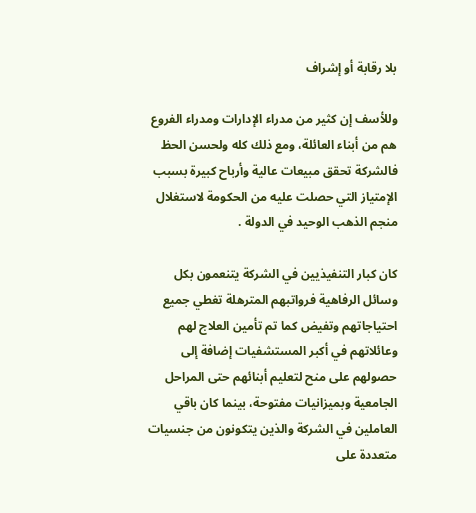بلا رقابة أو إشراف

وللأسف إن كثير من مدراء الإدارات ومدراء الفروع هم من أبناء العائلة، ومع ذلك كله ولحسن الحظ فالشركة تحقق مبيعات عالية وأرباح كبيرة بسبب الإمتياز التي حصلت عليه من الحكومة لاستغلال منجم الذهب الوحيد في الدولة .

كان كبار التنفيذيين في الشركة يتنعمون بكل وسائل الرفاهية فرواتبهم المترهلة تغطي جميع احتياجاتهم وتفيض كما تم تأمين العلاج لهم وعائلاتهم في أكبر المستشفيات إضافة إلى حصولهم على منح لتعليم أبنائهم حتى المراحل الجامعية وبميزانيات مفتوحة، بينما كان باقي العاملين في الشركة والذين يتكونون من جنسيات متعددة على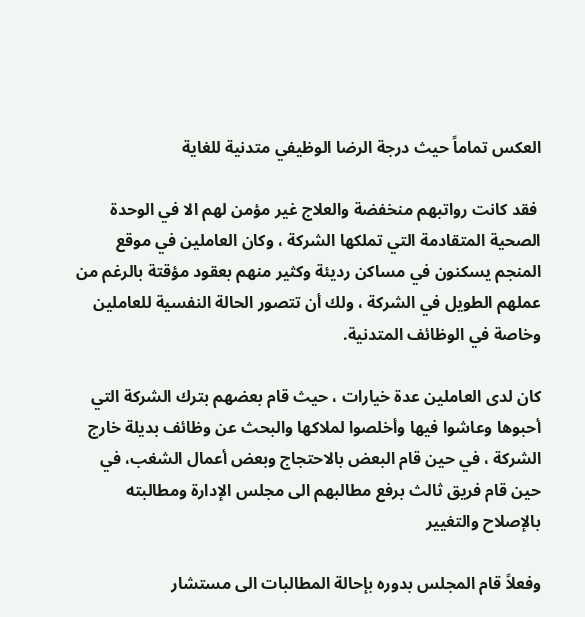العكس تماماً حيث درجة الرضا الوظيفي متدنية للغاية

 فقد كانت رواتبهم منخفضة والعلاج غير مؤمن لهم الا في الوحدة الصحية المتقادمة التي تملكها الشركة ، وكان العاملين في موقع المنجم يسكنون في مساكن رديئة وكثير منهم بعقود مؤقتة بالرغم من عملهم الطويل في الشركة ، ولك أن تتصور الحالة النفسية للعاملين وخاصة في الوظائف المتدنية.

كان لدى العاملين عدة خيارات ، حيث قام بعضهم بترك الشركة التي أحبوها وعاشوا فيها وأخلصوا لملاكها والبحث عن وظائف بديلة خارج الشركة ، في حين قام البعض بالاحتجاج وبعض أعمال الشغب، في حين قام فريق ثالث برفع مطالبهم الى مجلس الإدارة ومطالبته بالإصلاح والتغيير

وفعلاً قام المجلس بدوره بإحالة المطالبات الى مستشار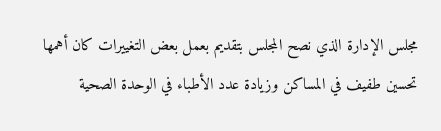مجلس الإدارة الذي نصح المجلس بتقديم بعمل بعض التغييرات كان أهمها تحسين طفيف في المساكن وزيادة عدد الأطباء في الوحدة الصحية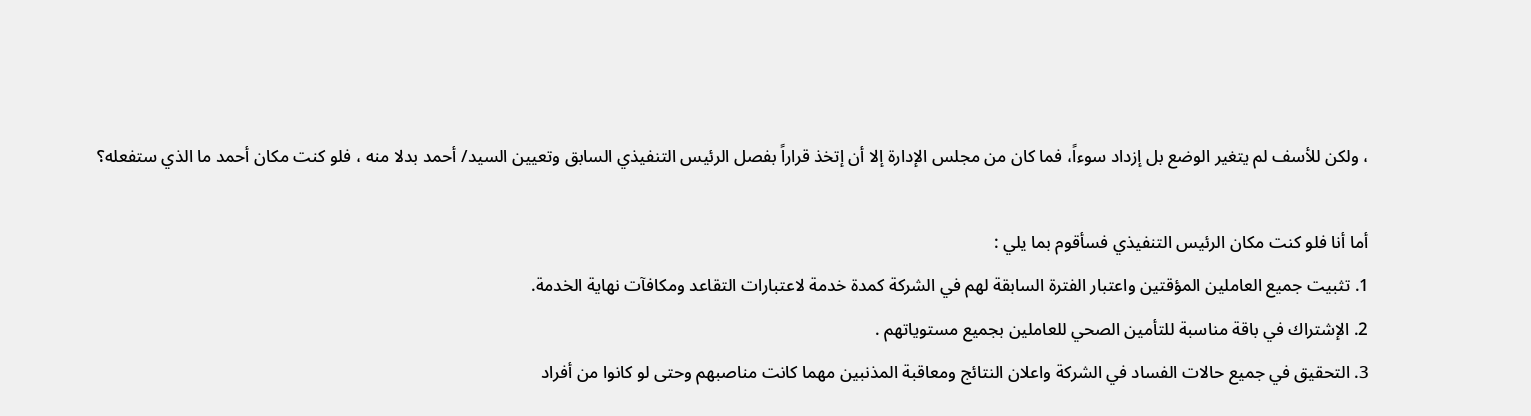، ولكن للأسف لم يتغير الوضع بل إزداد سوءاً، فما كان من مجلس الإدارة إلا أن إتخذ قراراً بفصل الرئيس التنفيذي السابق وتعيين السيد/ أحمد بدلا منه ، فلو كنت مكان أحمد ما الذي ستفعله؟

أما أنا فلو كنت مكان الرئيس التنفيذي فسأقوم بما يلي :
1. تثبيت جميع العاملين المؤقتين واعتبار الفترة السابقة لهم في الشركة كمدة خدمة لاعتبارات التقاعد ومكافآت نهاية الخدمة.
2. الإشتراك في باقة مناسبة للتأمين الصحي للعاملين بجميع مستوياتهم .
3. التحقيق في جميع حالات الفساد في الشركة واعلان النتائج ومعاقبة المذنبين مهما كانت مناصبهم وحتى لو كانوا من أفراد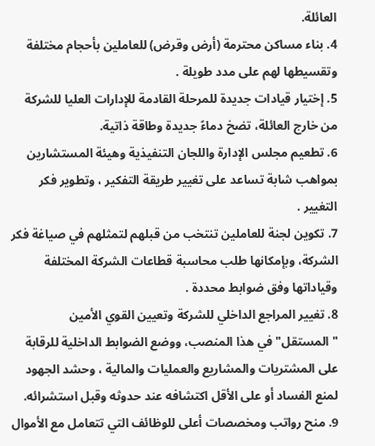العائلة.
4. بناء مساكن محترمة (أرض وقرض) للعاملين بأحجام مختلفة وتقسيطها لهم على مدد طويلة .
5. إختيار قيادات جديدة للمرحلة القادمة للإدارات العليا للشركة من خارج العائلة، تضخ دماءً جديدة وطاقة ذاتية.
6. تطعيم مجلس الإدارة واللجان التنفيذية وهيئة المستشارين بمواهب شابة تساعد على تغيير طريقة التفكير ، وتطوير فكر التغيير .
7. تكوين لجنة للعاملين تنتخب من قبلهم لتمثلهم في صياغة فكر الشركة، وبإمكانها طلب محاسبة قطاعات الشركة المختلفة وقياداتها وفق ضوابط محددة .
8. تغيير المراجع الداخلي للشركة وتعيين القوي الأمين "المستقل" في هذا المنصب، ووضع الضوابط الداخلية للرقابة على المشتريات والمشاريع والعمليات والمالية ، وحشد الجهود لمنع الفساد أو على الأقل اكتشافه عند حدوثه وقبل استشرائه.
9. منح رواتب ومخصصات أعلى للوظائف التي تتعامل مع الأموال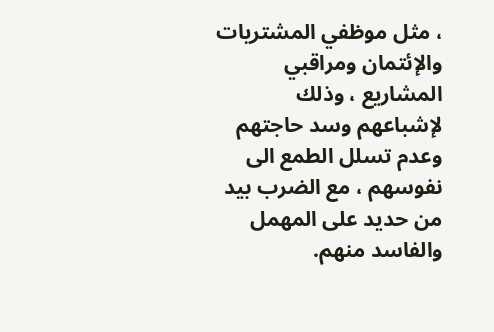، مثل موظفي المشتريات والإئتمان ومراقبي المشاريع ، وذلك لإشباعهم وسد حاجتهم وعدم تسلل الطمع الى نفوسهم ، مع الضرب بيد من حديد على المهمل والفاسد منهم.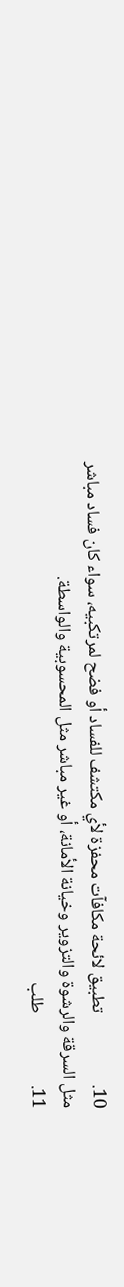10.                  تطبيق لائحة مكافآت محفزة لأي مكتشف للفساد أو فضح لمرتكبيه، سواء كان فساد مباشر مثل السرقة والرشوة والتزوير وخيانة الأمانة، أو غير مباشر مثل المحسوبية والواسطة.
11.                  طلب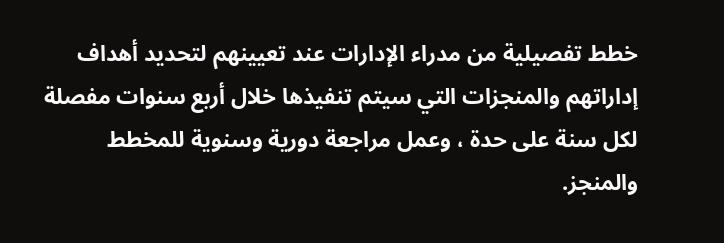خطط تفصيلية من مدراء الإدارات عند تعيينهم لتحديد أهداف إداراتهم والمنجزات التي سيتم تنفيذها خلال أربع سنوات مفصلة لكل سنة على حدة ، وعمل مراجعة دورية وسنوية للمخطط والمنجز.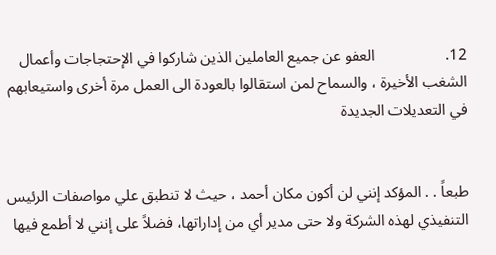12.                  العفو عن جميع العاملين الذين شاركوا في الإحتجاجات وأعمال الشغب الأخيرة ، والسماح لمن استقالوا بالعودة الى العمل مرة أخرى واستيعابهم في التعديلات الجديدة


طبعاً . . المؤكد إنني لن أكون مكان أحمد ، حيث لا تنطبق علي مواصفات الرئيس التنفيذي لهذه الشركة ولا حتى مدير أي من إداراتها، فضلاً على إنني لا أطمع فيها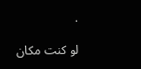.

لو كنت مكان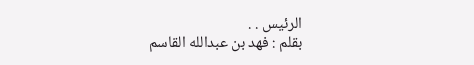الرئيس . .
بقلم : فهد بن عبدالله القاسم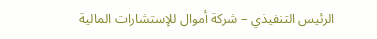الرئيس التنفيذي – شركة أموال للإستشارات المالية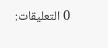0 التعليقات: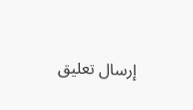إرسال تعليق